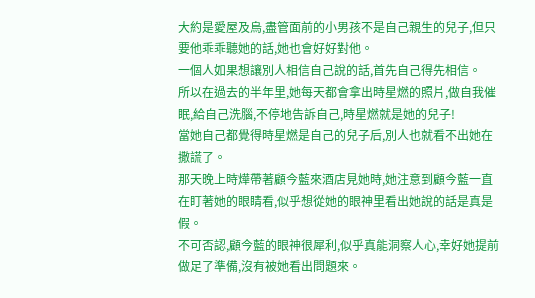大約是愛屋及烏,盡管面前的小男孩不是自己親生的兒子,但只要他乖乖聽她的話,她也會好好對他。
一個人如果想讓別人相信自己說的話,首先自己得先相信。
所以在過去的半年里,她每天都會拿出時星燃的照片,做自我催眠,給自己洗腦,不停地告訴自己,時星燃就是她的兒子!
當她自己都覺得時星燃是自己的兒子后,別人也就看不出她在撒謊了。
那天晚上時燁帶著顧今藍來酒店見她時,她注意到顧今藍一直在盯著她的眼睛看,似乎想從她的眼神里看出她說的話是真是假。
不可否認,顧今藍的眼神很犀利,似乎真能洞察人心,幸好她提前做足了準備,沒有被她看出問題來。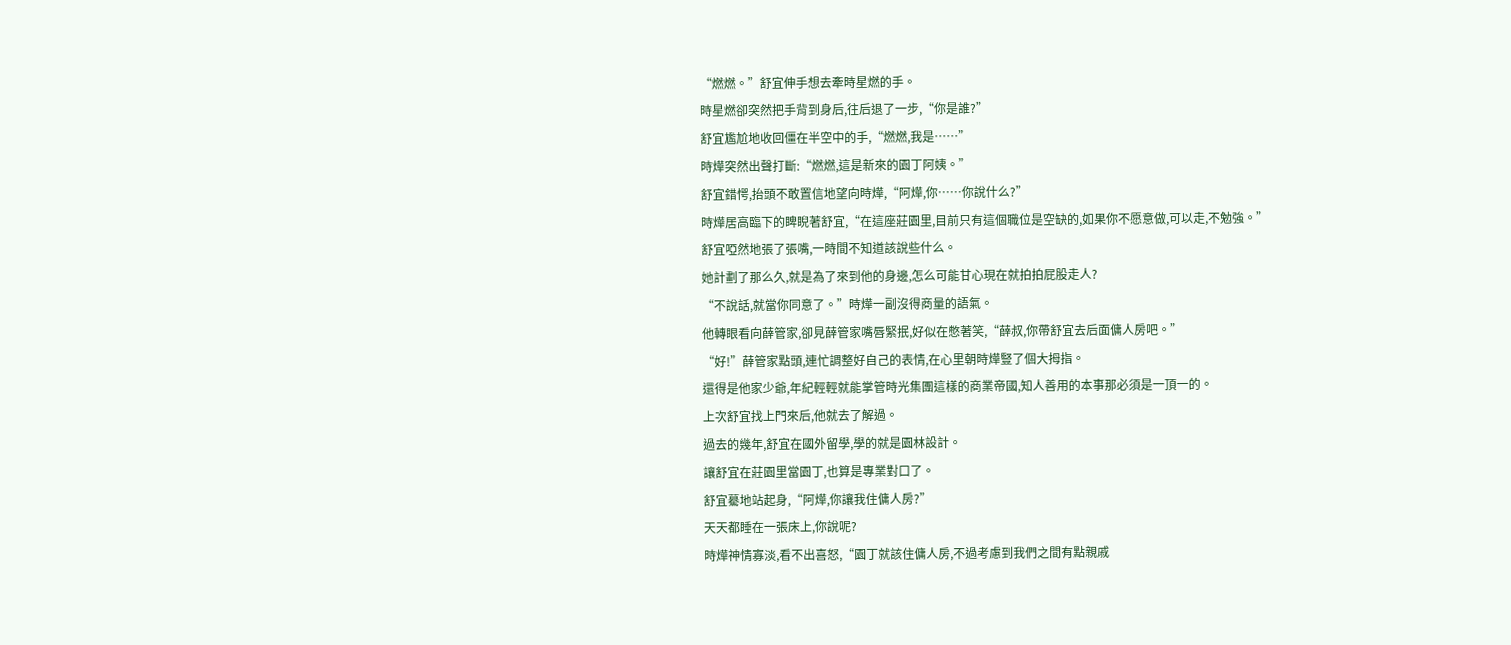“燃燃。”舒宜伸手想去牽時星燃的手。
時星燃卻突然把手背到身后,往后退了一步,“你是誰?”
舒宜尷尬地收回僵在半空中的手,“燃燃,我是……”
時燁突然出聲打斷:“燃燃,這是新來的園丁阿姨。”
舒宜錯愕,抬頭不敢置信地望向時燁,“阿燁,你……你說什么?”
時燁居高臨下的睥睨著舒宜,“在這座莊園里,目前只有這個職位是空缺的,如果你不愿意做,可以走,不勉強。”
舒宜啞然地張了張嘴,一時間不知道該說些什么。
她計劃了那么久,就是為了來到他的身邊,怎么可能甘心現在就拍拍屁股走人?
“不說話,就當你同意了。”時燁一副沒得商量的語氣。
他轉眼看向薛管家,卻見薛管家嘴唇緊抿,好似在憋著笑,“薛叔,你帶舒宜去后面傭人房吧。”
“好!”薛管家點頭,連忙調整好自己的表情,在心里朝時燁豎了個大拇指。
還得是他家少爺,年紀輕輕就能掌管時光集團這樣的商業帝國,知人善用的本事那必須是一頂一的。
上次舒宜找上門來后,他就去了解過。
過去的幾年,舒宜在國外留學,學的就是園林設計。
讓舒宜在莊園里當園丁,也算是專業對口了。
舒宜驀地站起身,“阿燁,你讓我住傭人房?”
天天都睡在一張床上,你說呢?
時燁神情寡淡,看不出喜怒,“園丁就該住傭人房,不過考慮到我們之間有點親戚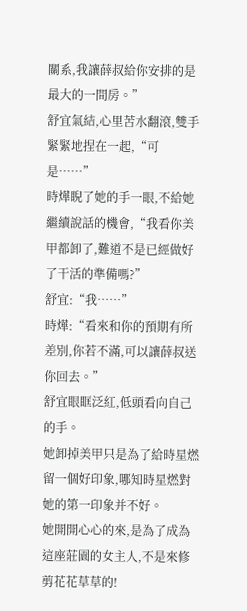關系,我讓薛叔給你安排的是最大的一間房。”
舒宜氣結,心里苦水翻滾,雙手緊緊地捏在一起,“可是……”
時燁睨了她的手一眼,不給她繼續說話的機會,“我看你美甲都卸了,難道不是已經做好了干活的準備嗎?”
舒宜:“我……”
時燁:“看來和你的預期有所差別,你若不滿,可以讓薛叔送你回去。”
舒宜眼眶泛紅,低頭看向自己的手。
她卸掉美甲只是為了給時星燃留一個好印象,哪知時星燃對她的第一印象并不好。
她開開心心的來,是為了成為這座莊園的女主人,不是來修剪花花草草的!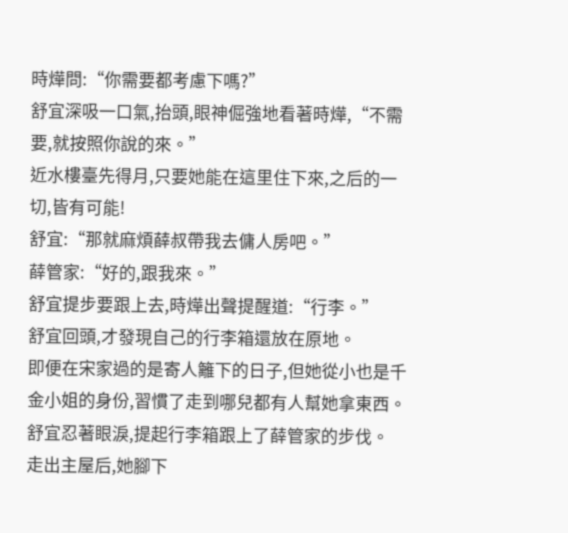時燁問:“你需要都考慮下嗎?”
舒宜深吸一口氣,抬頭,眼神倔強地看著時燁,“不需要,就按照你說的來。”
近水樓臺先得月,只要她能在這里住下來,之后的一切,皆有可能!
舒宜:“那就麻煩薛叔帶我去傭人房吧。”
薛管家:“好的,跟我來。”
舒宜提步要跟上去,時燁出聲提醒道:“行李。”
舒宜回頭,才發現自己的行李箱還放在原地。
即便在宋家過的是寄人籬下的日子,但她從小也是千金小姐的身份,習慣了走到哪兒都有人幫她拿東西。
舒宜忍著眼淚,提起行李箱跟上了薛管家的步伐。
走出主屋后,她腳下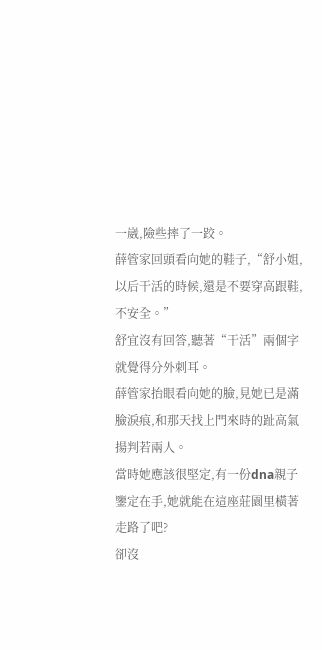一崴,險些摔了一跤。
薛管家回頭看向她的鞋子,“舒小姐,以后干活的時候,還是不要穿高跟鞋,不安全。”
舒宜沒有回答,聽著“干活”兩個字就覺得分外刺耳。
薛管家抬眼看向她的臉,見她已是滿臉淚痕,和那天找上門來時的趾高氣揚判若兩人。
當時她應該很堅定,有一份dna親子鑒定在手,她就能在這座莊園里橫著走路了吧?
卻沒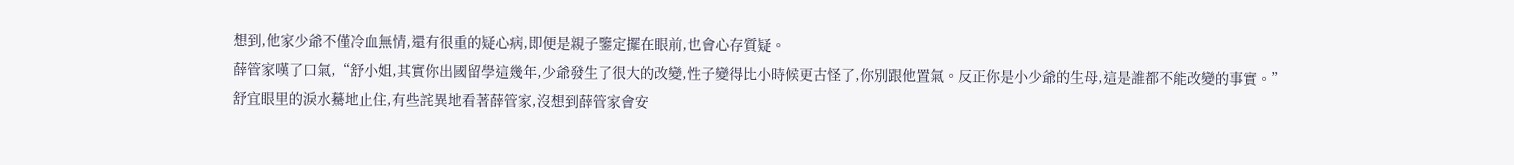想到,他家少爺不僅冷血無情,還有很重的疑心病,即便是親子鑒定擺在眼前,也會心存質疑。
薛管家嘆了口氣,“舒小姐,其實你出國留學這幾年,少爺發生了很大的改變,性子變得比小時候更古怪了,你別跟他置氣。反正你是小少爺的生母,這是誰都不能改變的事實。”
舒宜眼里的淚水驀地止住,有些詫異地看著薛管家,沒想到薛管家會安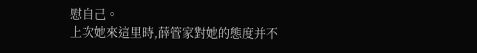慰自己。
上次她來這里時,薛管家對她的態度并不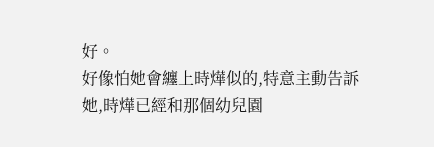好。
好像怕她會纏上時燁似的,特意主動告訴她,時燁已經和那個幼兒園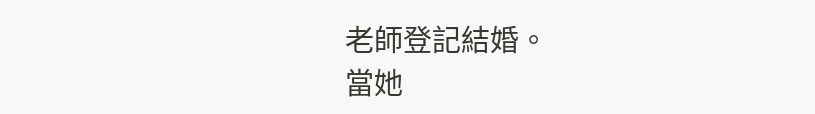老師登記結婚。
當她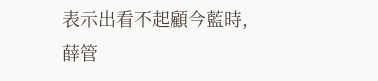表示出看不起顧今藍時,薛管